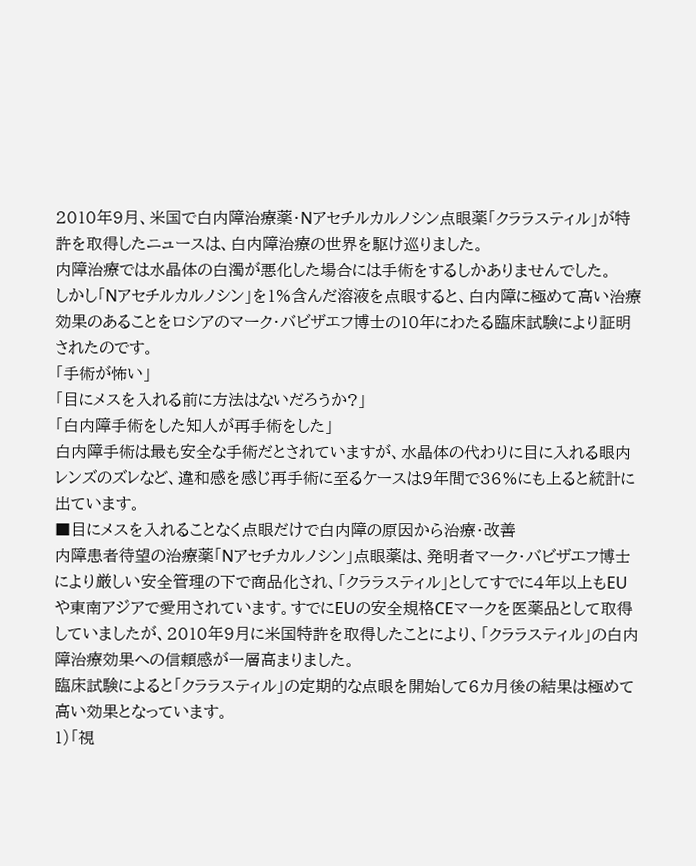2010年9月、米国で白内障治療薬・Nアセチルカルノシン点眼薬「クララスティル」が特許を取得したニュースは、白内障治療の世界を駆け巡りました。
内障治療では水晶体の白濁が悪化した場合には手術をするしかありませんでした。
しかし「Nアセチルカルノシン」を1%含んだ溶液を点眼すると、白内障に極めて高い治療効果のあることをロシアのマーク・バビザエフ博士の10年にわたる臨床試験により証明されたのです。
「手術が怖い」
「目にメスを入れる前に方法はないだろうか?」
「白内障手術をした知人が再手術をした」
白内障手術は最も安全な手術だとされていますが、水晶体の代わりに目に入れる眼内レンズのズレなど、違和感を感じ再手術に至るケースは9年間で36%にも上ると統計に出ています。
■目にメスを入れることなく点眼だけで白内障の原因から治療・改善
内障患者待望の治療薬「Nアセチカルノシン」点眼薬は、発明者マーク・バビザエフ博士により厳しい安全管理の下で商品化され、「クララスティル」としてすでに4年以上もEUや東南アジアで愛用されています。すでにEUの安全規格CEマークを医薬品として取得していましたが、2010年9月に米国特許を取得したことにより、「クララスティル」の白内障治療効果への信頼感が一層高まりました。
臨床試験によると「クララスティル」の定期的な点眼を開始して6カ月後の結果は極めて高い効果となっています。
1)「視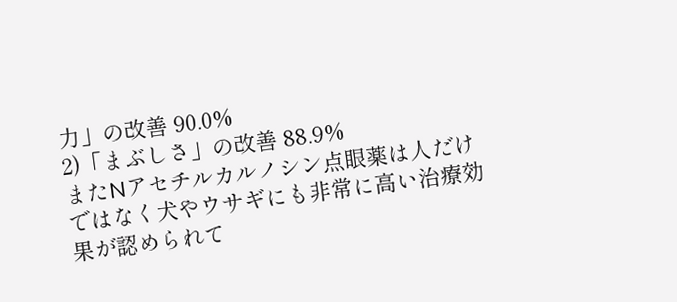力」の改善 90.0%
2)「まぶしさ」の改善 88.9%
またNアセチルカルノシン点眼薬は人だけではなく犬やウサギにも非常に高い治療効果が認められて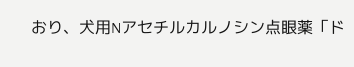おり、犬用Nアセチルカルノシン点眼薬「ド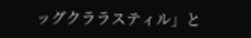ッグクララスティル」と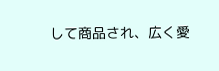して商品され、広く愛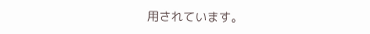用されています。